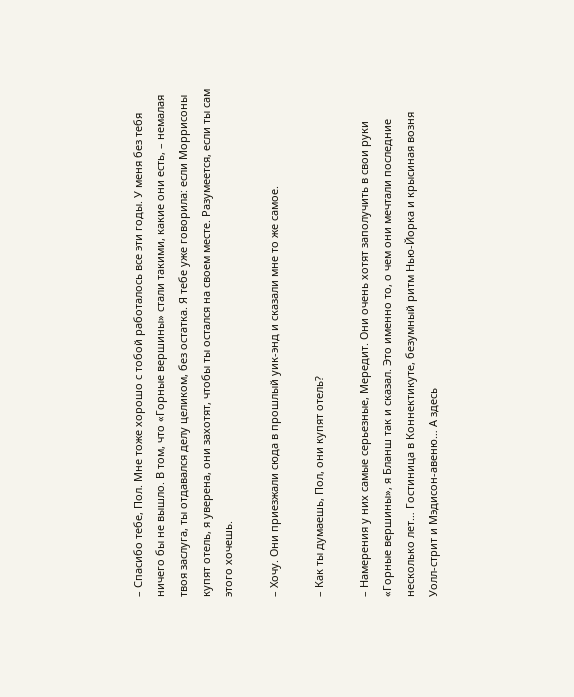– Спасибо тебе, Пол. Мне тоже хорошо с тобой работалось все эти годы. У меня без тебя ничего бы не вышло. В том, что «Горные вершины» стали такими, какие они есть, – немалая твоя заслуга, ты отдавался делу целиком, без остатка. Я тебе уже говорила: если Моррисоны купят отель, я уверена, они захотят, чтобы ты остался на своем месте. Разумеется, если ты сам этого хочешь.

– Хочу. Они приезжали сюда в прошлый уик-энд и сказали мне то же самое.

– Как ты думаешь, Пол, они купят отель?

– Намерения у них самые серьезные, Мередит. Они очень хотят заполучить в свои руки «Горные вершины», я Бланш так и сказал. Это именно то, о чем они мечтали последние несколько лет… Гостиница в Коннектикуте, безумный ритм Нью-Йорка и крысиная возня Уолл-стрит и Мэдисон-авеню… А здесь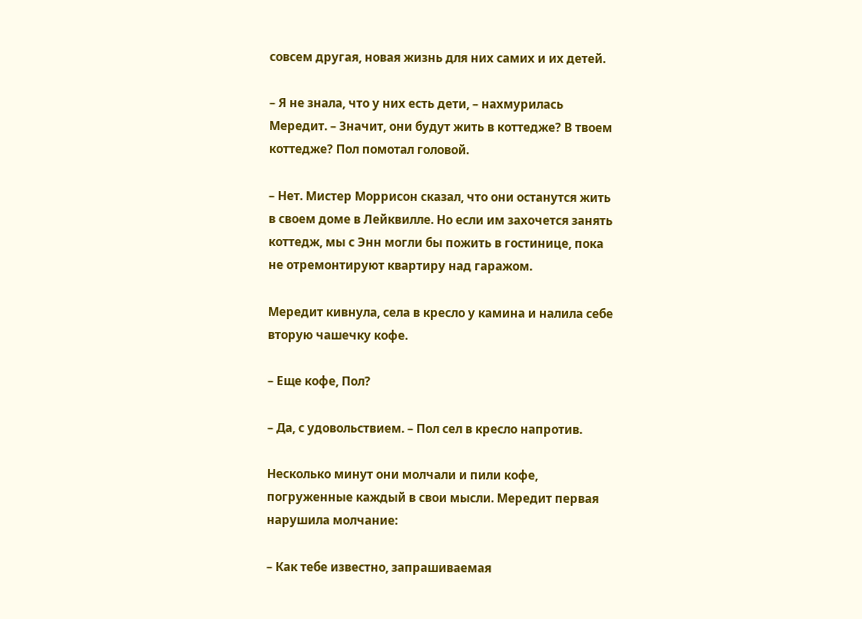совсем другая, новая жизнь для них самих и их детей.

– Я не знала, что у них есть дети, – нахмурилась Мередит. – Значит, они будут жить в коттедже? В твоем коттедже? Пол помотал головой.

– Нет. Мистер Моррисон сказал, что они останутся жить в своем доме в Лейквилле. Но если им захочется занять коттедж, мы с Энн могли бы пожить в гостинице, пока не отремонтируют квартиру над гаражом.

Мередит кивнула, села в кресло у камина и налила себе вторую чашечку кофе.

– Еще кофе, Пол?

– Да, с удовольствием. – Пол сел в кресло напротив.

Несколько минут они молчали и пили кофе, погруженные каждый в свои мысли. Мередит первая нарушила молчание:

– Как тебе известно, запрашиваемая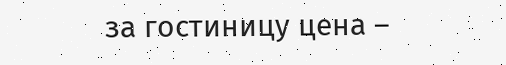за гостиницу цена –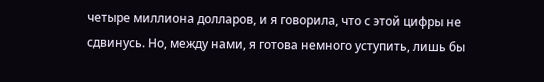четыре миллиона долларов, и я говорила, что с этой цифры не сдвинусь. Но, между нами, я готова немного уступить, лишь бы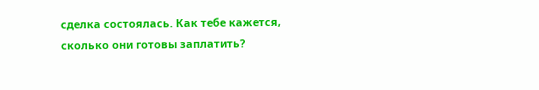сделка состоялась. Как тебе кажется, сколько они готовы заплатить?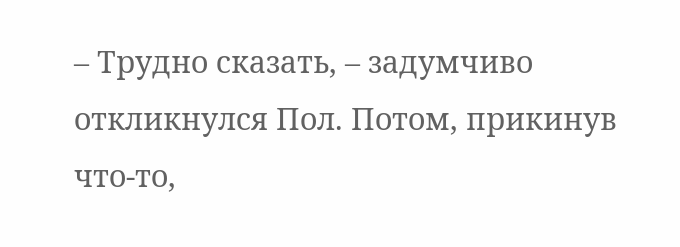– Трудно сказать, – задумчиво откликнулся Пол. Потом, прикинув что-то,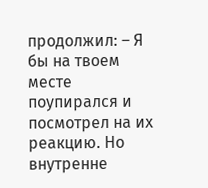продолжил: – Я бы на твоем месте поупирался и посмотрел на их реакцию. Но внутренне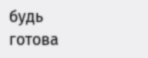будь готова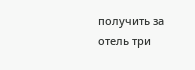получить за отель три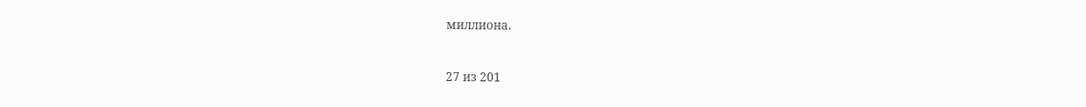миллиона.



27 из 201